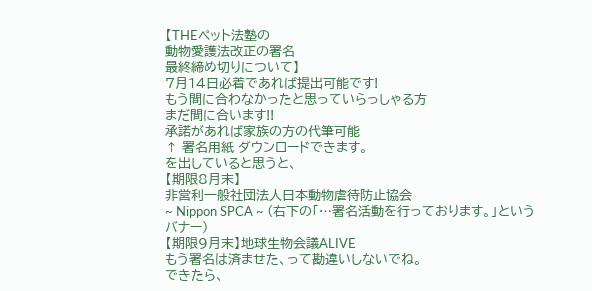【THEペット法塾の
動物愛護法改正の署名
最終締め切りについて】
7月14日必着であれば提出可能です!
もう間に合わなかったと思っていらっしゃる方
まだ間に合います!!
承諾があれば家族の方の代筆可能
↑ 署名用紙 ダウンロードできます。
を出していると思うと、
【期限8月末】
非営利一般社団法人日本動物虐待防止協会
~ Nippon SPCA ~ (右下の「…署名活動を行っております。」というバナー)
【期限9月末】地球生物会議ALIVE
もう署名は済ませた、って勘違いしないでね。
できたら、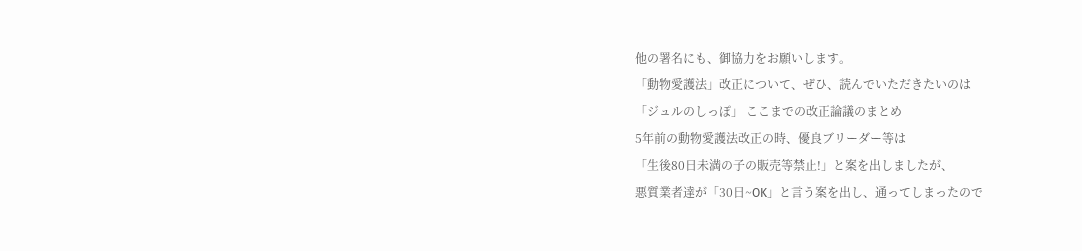他の署名にも、御協力をお願いします。
「動物愛護法」改正について、ぜひ、読んでいただきたいのは
「ジュルのしっぽ」 ここまでの改正論議のまとめ
5年前の動物愛護法改正の時、優良ブリーダー等は
「生後80日未満の子の販売等禁止!」と案を出しましたが、
悪質業者達が「30日~OK」と言う案を出し、通ってしまったので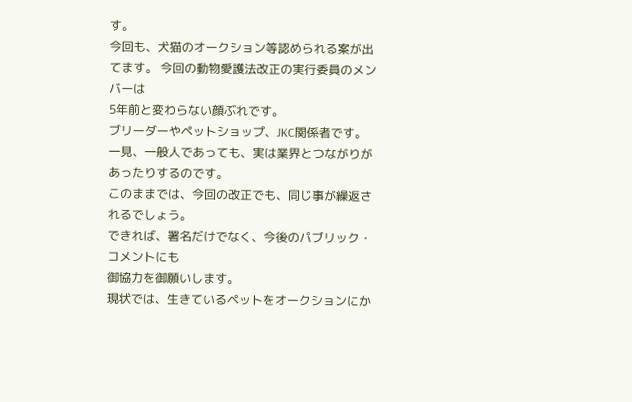す。
今回も、犬猫のオークション等認められる案が出てます。 今回の動物愛護法改正の実行委員のメンバーは
5年前と変わらない顔ぶれです。
ブリーダーやペットショップ、JKC関係者です。
一見、一般人であっても、実は業界とつながりが
あったりするのです。
このままでは、今回の改正でも、同じ事が繰返されるでしょう。
できれば、署名だけでなく、今後のパブリック・コメントにも
御協力を御願いします。
現状では、生きているペットをオークションにか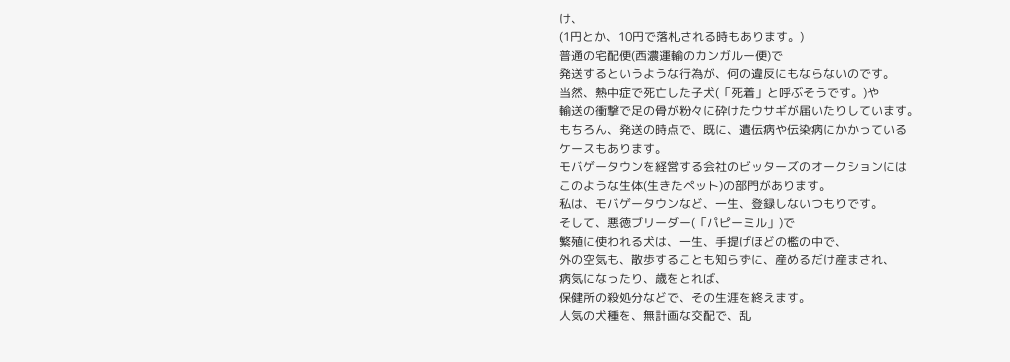け、
(1円とか、10円で落札される時もあります。)
普通の宅配便(西濃運輸のカンガルー便)で
発送するというような行為が、何の違反にもならないのです。
当然、熱中症で死亡した子犬(「死着」と呼ぶそうです。)や
輸送の衝撃で足の骨が粉々に砕けたウサギが届いたりしています。
もちろん、発送の時点で、既に、遺伝病や伝染病にかかっている
ケースもあります。
モバゲータウンを経営する会社のビッターズのオークションには
このような生体(生きたペット)の部門があります。
私は、モバゲータウンなど、一生、登録しないつもりです。
そして、悪徳ブリーダー(「パピーミル」)で
繁殖に使われる犬は、一生、手提げほどの檻の中で、
外の空気も、散歩することも知らずに、産めるだけ産まされ、
病気になったり、歳をとれば、
保健所の殺処分などで、その生涯を終えます。
人気の犬種を、無計画な交配で、乱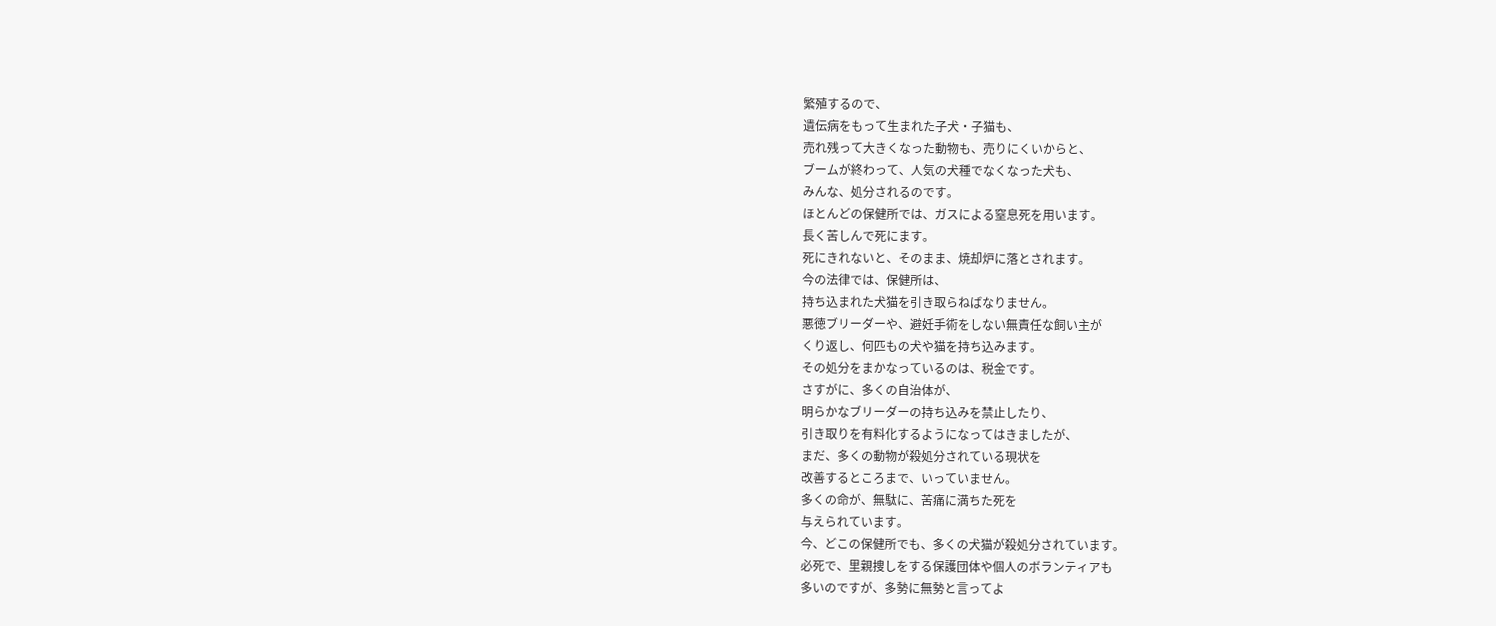繁殖するので、
遺伝病をもって生まれた子犬・子猫も、
売れ残って大きくなった動物も、売りにくいからと、
ブームが終わって、人気の犬種でなくなった犬も、
みんな、処分されるのです。
ほとんどの保健所では、ガスによる窒息死を用います。
長く苦しんで死にます。
死にきれないと、そのまま、焼却炉に落とされます。
今の法律では、保健所は、
持ち込まれた犬猫を引き取らねばなりません。
悪徳ブリーダーや、避妊手術をしない無責任な飼い主が
くり返し、何匹もの犬や猫を持ち込みます。
その処分をまかなっているのは、税金です。
さすがに、多くの自治体が、
明らかなブリーダーの持ち込みを禁止したり、
引き取りを有料化するようになってはきましたが、
まだ、多くの動物が殺処分されている現状を
改善するところまで、いっていません。
多くの命が、無駄に、苦痛に満ちた死を
与えられています。
今、どこの保健所でも、多くの犬猫が殺処分されています。
必死で、里親捜しをする保護団体や個人のボランティアも
多いのですが、多勢に無勢と言ってよ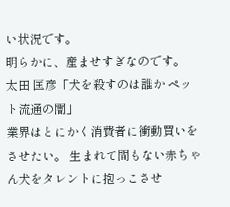い状況です。
明らかに、産ませすぎなのです。
太田 匡彦「犬を殺すのは誰か ペット流通の闇」
業界はとにかく消費者に衝動買いをさせたい。 生まれて間もない赤ちゃん犬をタレントに抱っこさせ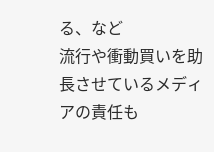る、など
流行や衝動買いを助長させているメディアの責任も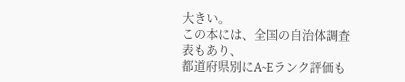大きい。
この本には、全国の自治体調査表もあり、
都道府県別にA~Eランク評価も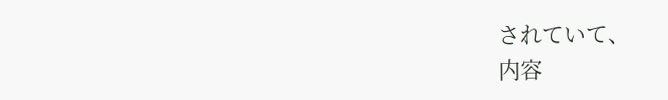されていて、
内容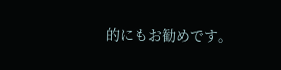的にもお勧めです。